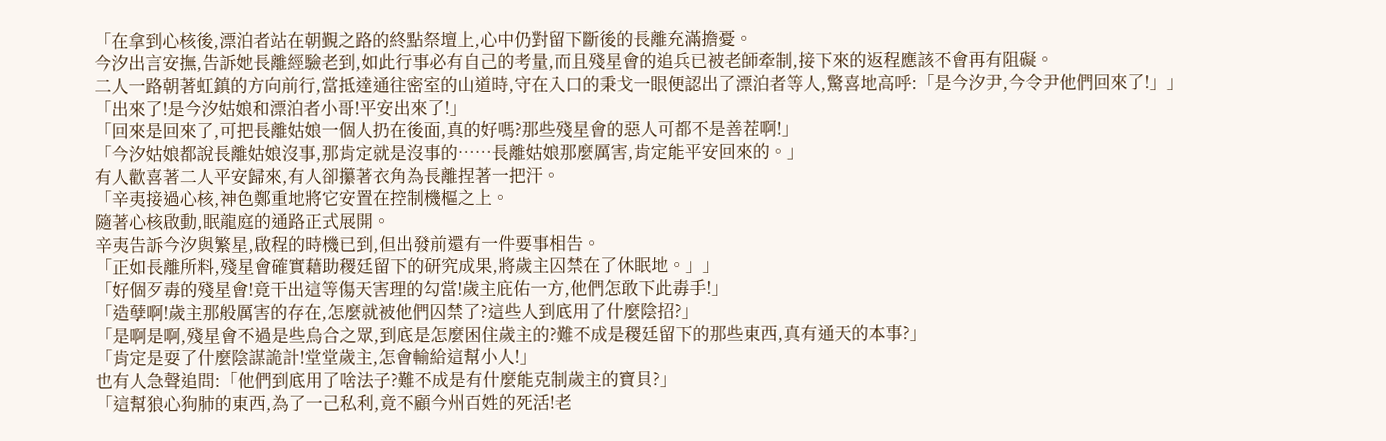「在拿到心核後,漂泊者站在朝覲之路的終點祭壇上,心中仍對留下斷後的長離充滿擔憂。
今汐出言安撫,告訴她長離經驗老到,如此行事必有自己的考量,而且殘星會的追兵已被老師牽制,接下來的返程應該不會再有阻礙。
二人一路朝著虹鎮的方向前行,當抵達通往密室的山道時,守在入口的秉戈一眼便認出了漂泊者等人,驚喜地高呼:「是今汐尹,今令尹他們回來了!」」
「出來了!是今汐姑娘和漂泊者小哥!平安出來了!」
「回來是回來了,可把長離姑娘一個人扔在後面,真的好嗎?那些殘星會的惡人可都不是善茬啊!」
「今汐姑娘都說長離姑娘沒事,那肯定就是沒事的……長離姑娘那麼厲害,肯定能平安回來的。」
有人歡喜著二人平安歸來,有人卻攥著衣角為長離捏著一把汗。
「辛夷接過心核,神色鄭重地將它安置在控制機樞之上。
隨著心核啟動,眠龍庭的通路正式展開。
辛夷告訴今汐與繁星,啟程的時機已到,但出發前還有一件要事相告。
「正如長離所料,殘星會確實藉助稷廷留下的研究成果,將歲主囚禁在了休眠地。」」
「好個歹毒的殘星會!竟干出這等傷天害理的勾當!歲主庇佑一方,他們怎敢下此毒手!」
「造孽啊!歲主那般厲害的存在,怎麼就被他們囚禁了?這些人到底用了什麼陰招?」
「是啊是啊,殘星會不過是些烏合之眾,到底是怎麼困住歲主的?難不成是稷廷留下的那些東西,真有通天的本事?」
「肯定是耍了什麼陰謀詭計!堂堂歲主,怎會輸給這幫小人!」
也有人急聲追問:「他們到底用了啥法子?難不成是有什麼能克制歲主的寶貝?」
「這幫狼心狗肺的東西,為了一己私利,竟不顧今州百姓的死活!老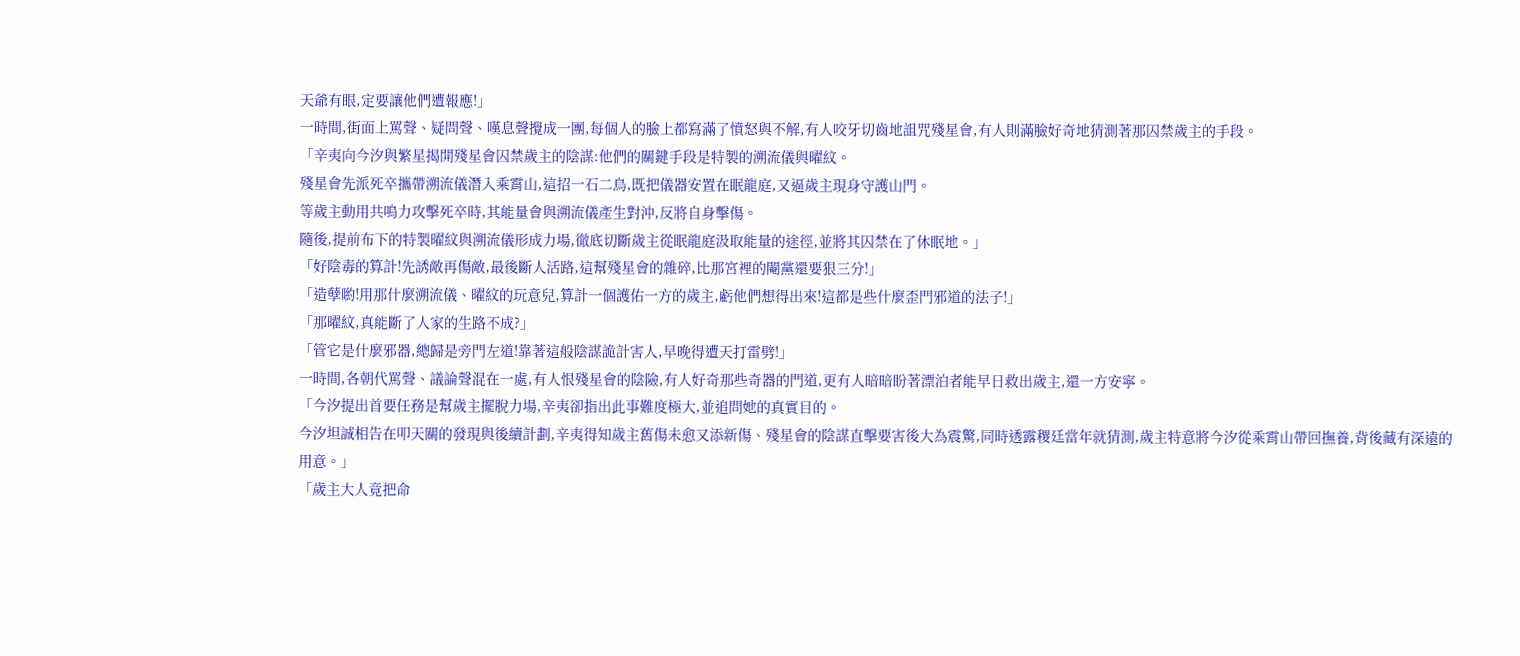天爺有眼,定要讓他們遭報應!」
一時間,街面上罵聲、疑問聲、嘆息聲攪成一團,每個人的臉上都寫滿了憤怒與不解,有人咬牙切齒地詛咒殘星會,有人則滿臉好奇地猜測著那囚禁歲主的手段。
「辛夷向今汐與繁星揭開殘星會囚禁歲主的陰謀:他們的關鍵手段是特製的溯流儀與曜紋。
殘星會先派死卒攜帶溯流儀潛入乘霄山,這招一石二鳥,既把儀器安置在眠龍庭,又逼歲主現身守護山門。
等歲主動用共鳴力攻擊死卒時,其能量會與溯流儀產生對沖,反將自身擊傷。
隨後,提前布下的特製曜紋與溯流儀形成力場,徹底切斷歲主從眠龍庭汲取能量的途徑,並將其囚禁在了休眠地。」
「好陰毒的算計!先誘敵再傷敵,最後斷人活路,這幫殘星會的雜碎,比那宮裡的閹黨還要狠三分!」
「造孽喲!用那什麼溯流儀、曜紋的玩意兒,算計一個護佑一方的歲主,虧他們想得出來!這都是些什麼歪門邪道的法子!」
「那曜紋,真能斷了人家的生路不成?」
「管它是什麼邪器,總歸是旁門左道!靠著這般陰謀詭計害人,早晚得遭天打雷劈!」
一時間,各朝代罵聲、議論聲混在一處,有人恨殘星會的陰險,有人好奇那些奇器的門道,更有人暗暗盼著漂泊者能早日救出歲主,還一方安寧。
「今汐提出首要任務是幫歲主擺脫力場,辛夷卻指出此事難度極大,並追問她的真實目的。
今汐坦誠相告在叩天關的發現與後續計劃,辛夷得知歲主舊傷未愈又添新傷、殘星會的陰謀直擊要害後大為震驚,同時透露稷廷當年就猜測,歲主特意將今汐從乘霄山帶回撫養,背後藏有深遠的用意。」
「歲主大人竟把命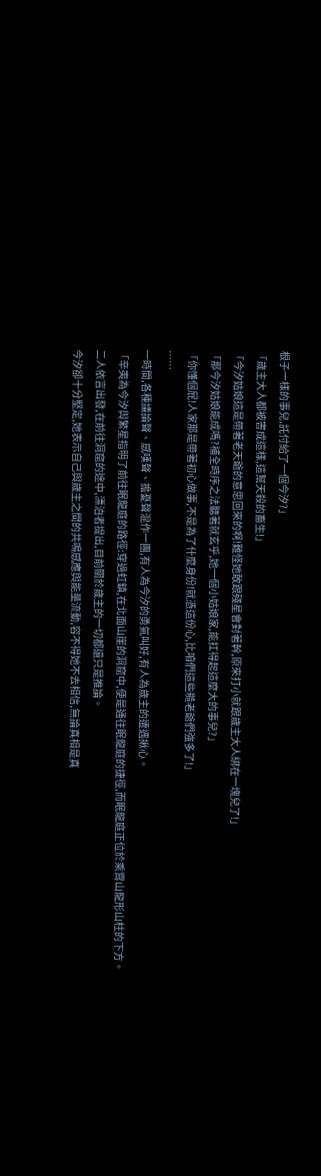根子一樣的事兒,託付給了一個今汐?」
「歲主大人都被害成這樣,這幫天殺的畜生!」
「今汐姑娘這是帶著老天爺的意思回來的啊!難怪她敢跟殘星會對著幹,原來打小就跟歲主大人綁在一塊兒了!」
「那今汐姑娘能成嗎?補全時序之法聽著就玄乎,她一個小姑娘家,能扛得起這麼大的事兒?」
「你懂個屁!人家那是帶著初心做事,不是為了什麼身份!就憑這份心,比咱們這些糙老爺們強多了!」
……
一時間,各種議論聲、感嘆聲、擔憂聲混作一團,有人為今汐的勇氣叫好,有人為歲主的遭遇揪心。
「辛夷為今汐與繁星指明了前往眠龍庭的路徑:穿過虹鎮,在北面山崖的洞窟中,便是通往眠龍庭的捷徑,而眠龍庭正位於乘霄山龍形山柱的下方。
二人依言出發,在前往洞窟的途中,漂泊者提出,目前關於歲主的一切都還只是推論。
今汐卻十分堅定,她表示自己與歲主之間的共鳴感應與能量流動,容不得她不去相信,無論真相是真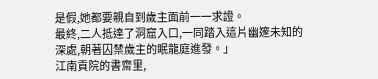是假,她都要親自到歲主面前一一求證。
最終,二人抵達了洞窟入口,一同踏入這片幽邃未知的深處,朝著囚禁歲主的眠龍庭進發。」
江南貢院的書齋里,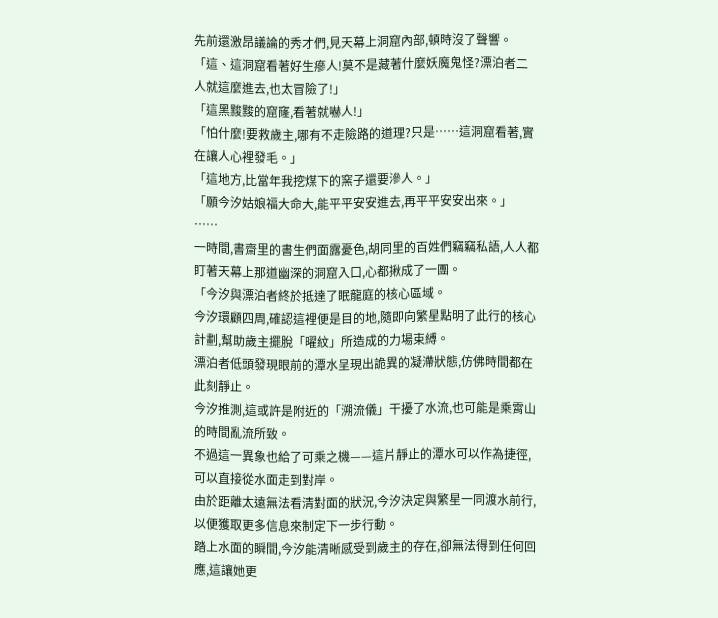先前還激昂議論的秀才們,見天幕上洞窟內部,頓時沒了聲響。
「這、這洞窟看著好生瘮人!莫不是藏著什麼妖魔鬼怪?漂泊者二人就這麼進去,也太冒險了!」
「這黑黢黢的窟窿,看著就嚇人!」
「怕什麼!要救歲主,哪有不走險路的道理?只是……這洞窟看著,實在讓人心裡發毛。」
「這地方,比當年我挖煤下的窯子還要滲人。」
「願今汐姑娘福大命大,能平平安安進去,再平平安安出來。」
……
一時間,書齋里的書生們面露憂色,胡同里的百姓們竊竊私語,人人都盯著天幕上那道幽深的洞窟入口,心都揪成了一團。
「今汐與漂泊者終於抵達了眠龍庭的核心區域。
今汐環顧四周,確認這裡便是目的地,隨即向繁星點明了此行的核心計劃,幫助歲主擺脫「曜紋」所造成的力場束縛。
漂泊者低頭發現眼前的潭水呈現出詭異的凝滯狀態,仿佛時間都在此刻靜止。
今汐推測,這或許是附近的「溯流儀」干擾了水流,也可能是乘霄山的時間亂流所致。
不過這一異象也給了可乘之機——這片靜止的潭水可以作為捷徑,可以直接從水面走到對岸。
由於距離太遠無法看清對面的狀況,今汐決定與繁星一同渡水前行,以便獲取更多信息來制定下一步行動。
踏上水面的瞬間,今汐能清晰感受到歲主的存在,卻無法得到任何回應,這讓她更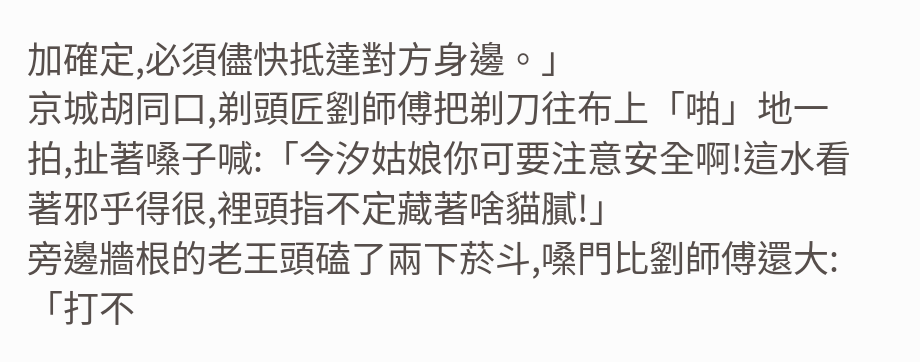加確定,必須儘快抵達對方身邊。」
京城胡同口,剃頭匠劉師傅把剃刀往布上「啪」地一拍,扯著嗓子喊:「今汐姑娘你可要注意安全啊!這水看著邪乎得很,裡頭指不定藏著啥貓膩!」
旁邊牆根的老王頭磕了兩下菸斗,嗓門比劉師傅還大:「打不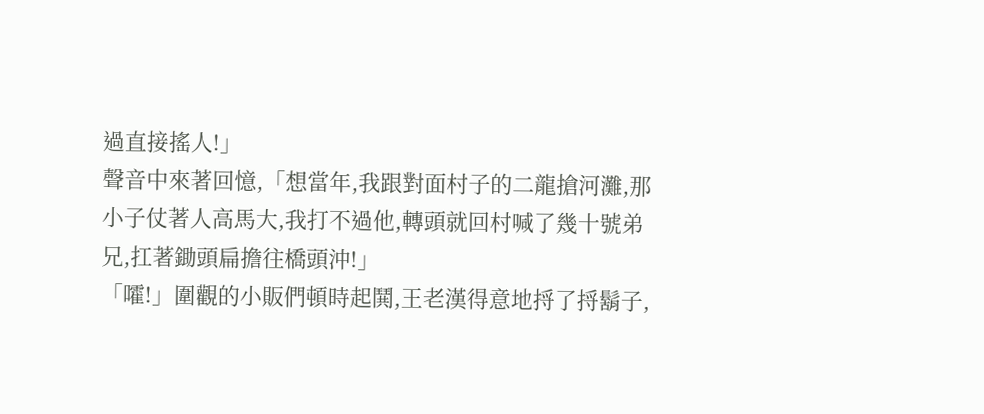過直接搖人!」
聲音中來著回憶,「想當年,我跟對面村子的二龍搶河灘,那小子仗著人高馬大,我打不過他,轉頭就回村喊了幾十號弟兄,扛著鋤頭扁擔往橋頭沖!」
「嚯!」圍觀的小販們頓時起鬨,王老漢得意地捋了捋鬍子,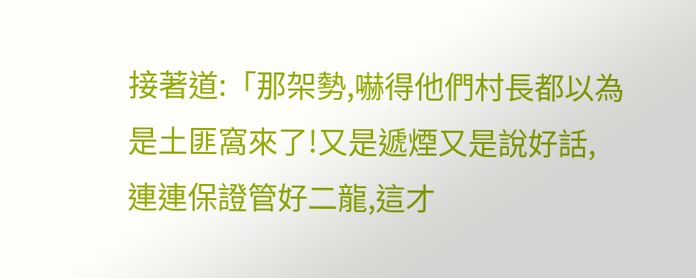接著道:「那架勢,嚇得他們村長都以為是土匪窩來了!又是遞煙又是說好話,連連保證管好二龍,這才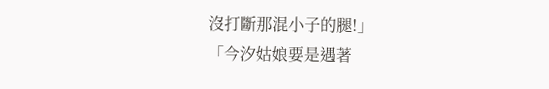沒打斷那混小子的腿!」
「今汐姑娘要是遇著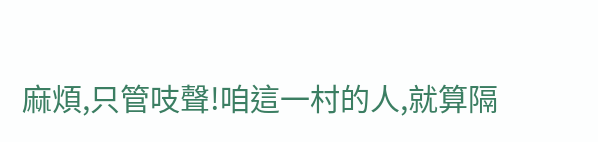麻煩,只管吱聲!咱這一村的人,就算隔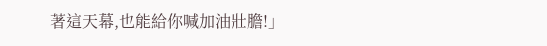著這天幕,也能給你喊加油壯膽!」